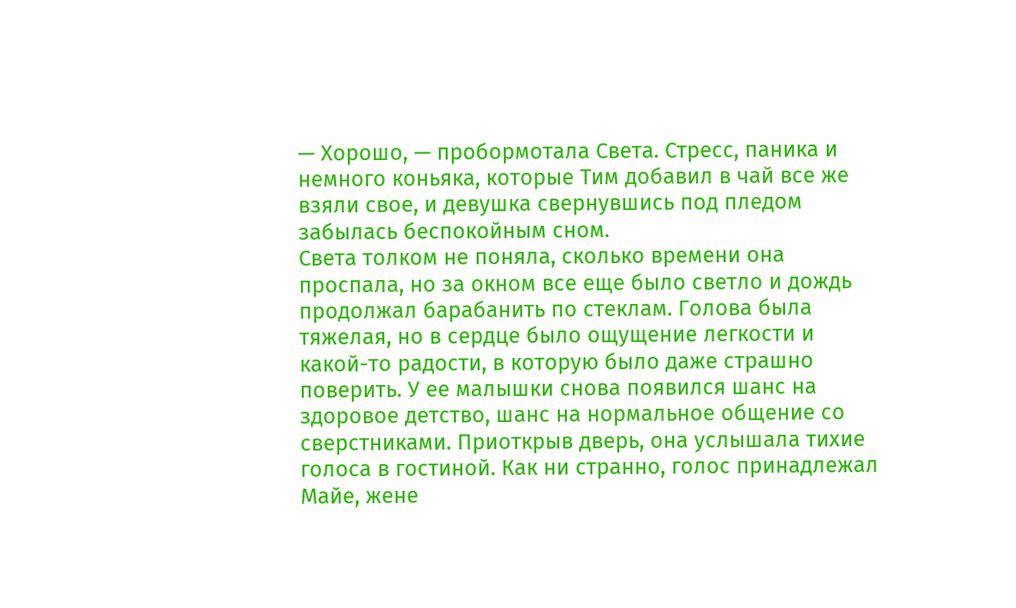— Хорошо, — пробормотала Света. Стресс, паника и немного коньяка, которые Тим добавил в чай все же взяли свое, и девушка свернувшись под пледом забылась беспокойным сном.
Света толком не поняла, сколько времени она проспала, но за окном все еще было светло и дождь продолжал барабанить по стеклам. Голова была тяжелая, но в сердце было ощущение легкости и какой-то радости, в которую было даже страшно поверить. У ее малышки снова появился шанс на здоровое детство, шанс на нормальное общение со сверстниками. Приоткрыв дверь, она услышала тихие голоса в гостиной. Как ни странно, голос принадлежал Майе, жене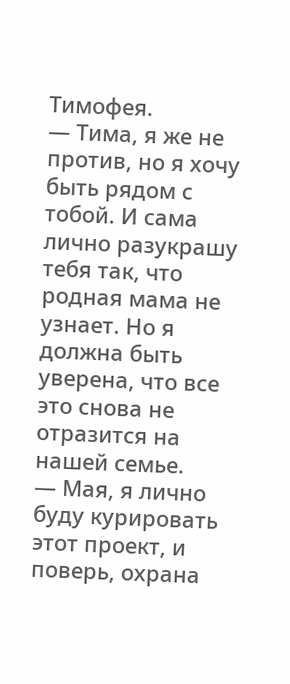Тимофея.
— Тима, я же не против, но я хочу быть рядом с тобой. И сама лично разукрашу тебя так, что родная мама не узнает. Но я должна быть уверена, что все это снова не отразится на нашей семье.
— Мая, я лично буду курировать этот проект, и поверь, охрана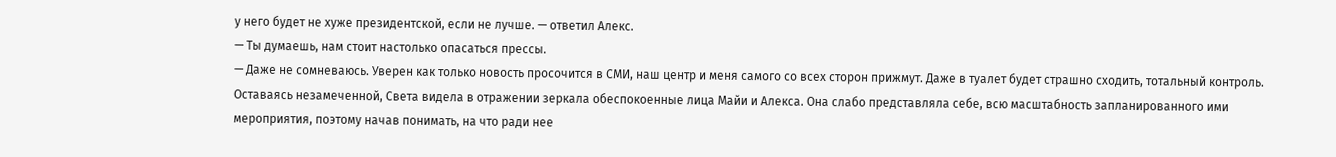у него будет не хуже президентской, если не лучше. — ответил Алекс.
— Ты думаешь, нам стоит настолько опасаться прессы.
— Даже не сомневаюсь. Уверен как только новость просочится в СМИ, наш центр и меня самого со всех сторон прижмут. Даже в туалет будет страшно сходить, тотальный контроль.
Оставаясь незамеченной, Света видела в отражении зеркала обеспокоенные лица Майи и Алекса. Она слабо представляла себе, всю масштабность запланированного ими мероприятия, поэтому начав понимать, на что ради нее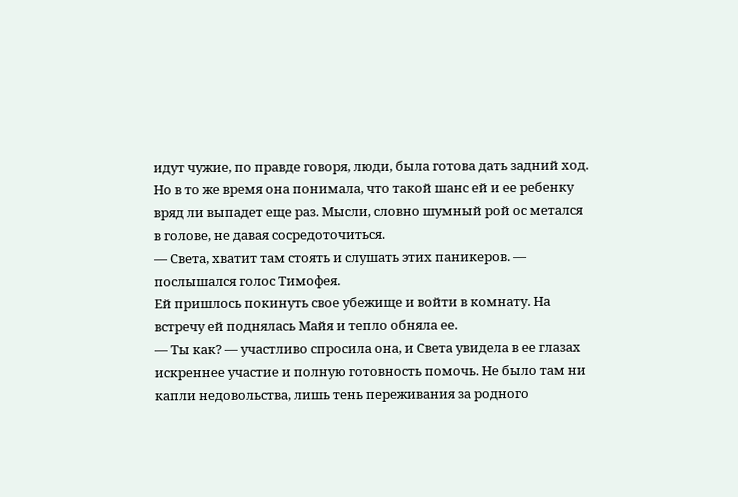идут чужие, по правде говоря, люди, была готова дать задний ход. Но в то же время она понимала, что такой шанс ей и ее ребенку вряд ли выпадет еще раз. Мысли, словно шумный рой ос метался в голове, не давая сосредоточиться.
— Света, хватит там стоять и слушать этих паникеров. — послышался голос Тимофея.
Ей пришлось покинуть свое убежище и войти в комнату. На встречу ей поднялась Майя и тепло обняла ее.
— Ты как? — участливо спросила она, и Света увидела в ее глазах искреннее участие и полную готовность помочь. Не было там ни капли недовольства, лишь тень переживания за родного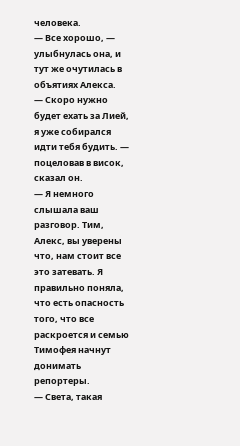человека.
— Все хорошо, — улыбнулась она, и тут же очутилась в объятиях Алекса.
— Скоро нужно будет ехать за Лией, я уже собирался идти тебя будить. — поцеловав в висок, сказал он.
— Я немного слышала ваш разговор. Тим, Алекс, вы уверены что, нам стоит все это затевать. Я правильно поняла, что есть опасность того, что все раскроется и семью Тимофея начнут донимать репортеры.
— Света, такая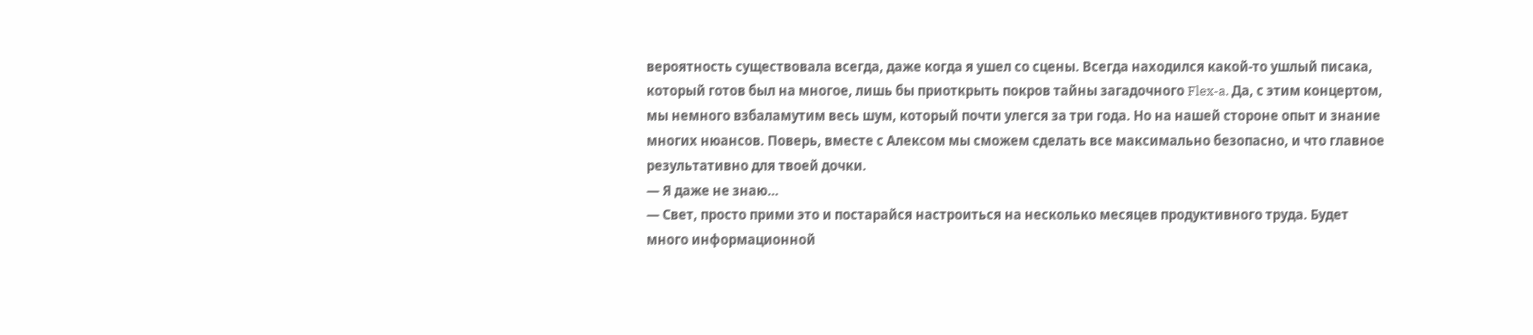вероятность существовала всегда, даже когда я ушел со сцены. Всегда находился какой-то ушлый писака, который готов был на многое, лишь бы приоткрыть покров тайны загадочного Flex-a. Да, с этим концертом, мы немного взбаламутим весь шум, который почти улегся за три года. Но на нашей стороне опыт и знание многих нюансов. Поверь, вместе с Алексом мы сможем сделать все максимально безопасно, и что главное результативно для твоей дочки.
— Я даже не знаю…
— Свет, просто прими это и постарайся настроиться на несколько месяцев продуктивного труда. Будет много информационной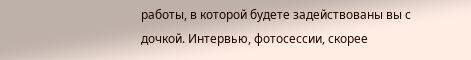работы, в которой будете задействованы вы с дочкой. Интервью, фотосессии, скорее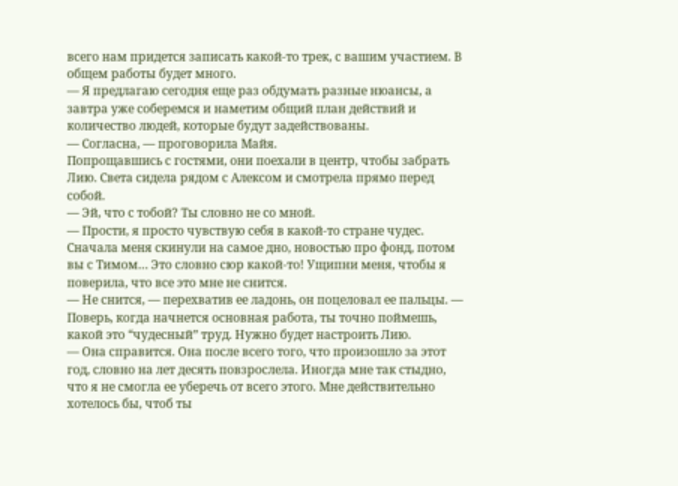всего нам придется записать какой-то трек, с вашим участием. В общем работы будет много.
— Я предлагаю сегодня еще раз обдумать разные нюансы, а завтра уже соберемся и наметим общий план действий и количество людей, которые будут задействованы.
— Согласна, — проговорила Майя.
Попрощавшись с гостями, они поехали в центр, чтобы забрать Лию. Света сидела рядом с Алексом и смотрела прямо перед собой.
— Эй, что с тобой? Ты словно не со мной.
— Прости, я просто чувствую себя в какой-то стране чудес. Сначала меня скинули на самое дно, новостью про фонд, потом вы с Тимом… Это словно сюр какой-то! Ущипни меня, чтобы я поверила, что все это мне не снится.
— Не снится, — перехватив ее ладонь, он поцеловал ее пальцы. — Поверь, когда начнется основная работа, ты точно поймешь, какой это “чудесный” труд. Нужно будет настроить Лию.
— Она справится. Она после всего того, что произошло за этот год, словно на лет десять повзрослела. Иногда мне так стыдно, что я не смогла ее уберечь от всего этого. Мне действительно хотелось бы, чтоб ты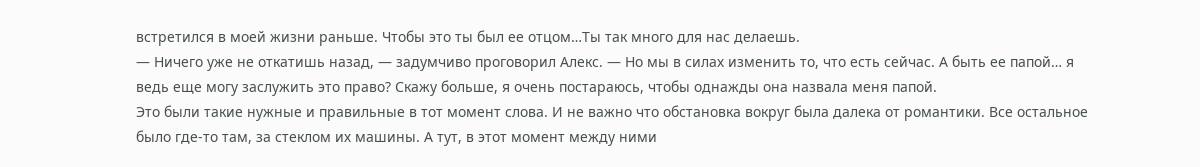встретился в моей жизни раньше. Чтобы это ты был ее отцом…Ты так много для нас делаешь.
— Ничего уже не откатишь назад, — задумчиво проговорил Алекс. — Но мы в силах изменить то, что есть сейчас. А быть ее папой… я ведь еще могу заслужить это право? Скажу больше, я очень постараюсь, чтобы однажды она назвала меня папой.
Это были такие нужные и правильные в тот момент слова. И не важно что обстановка вокруг была далека от романтики. Все остальное было где-то там, за стеклом их машины. А тут, в этот момент между ними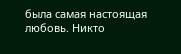была самая настоящая любовь. Никто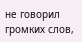не говорил громких слов,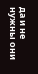да и не нужны они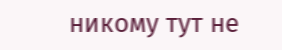никому тут не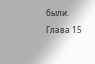были.
Глава 15